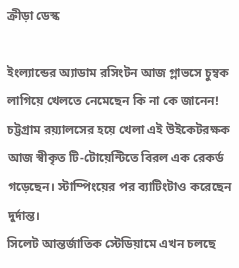ক্রীড়া ডেস্ক

ইংল্যান্ডের অ্যাডাম রসিংটন আজ গ্লাভসে চুম্বক লাগিয়ে খেলতে নেমেছেন কি না কে জানেন! চট্টগ্রাম রয়্যালসের হয়ে খেলা এই উইকেটরক্ষক আজ স্বীকৃত টি-টোয়েন্টিতে বিরল এক রেকর্ড গড়েছেন। স্টাম্পিংয়ের পর ব্যাটিংটাও করেছেন দুর্দান্ত।
সিলেট আন্তর্জাতিক স্টেডিয়ামে এখন চলছে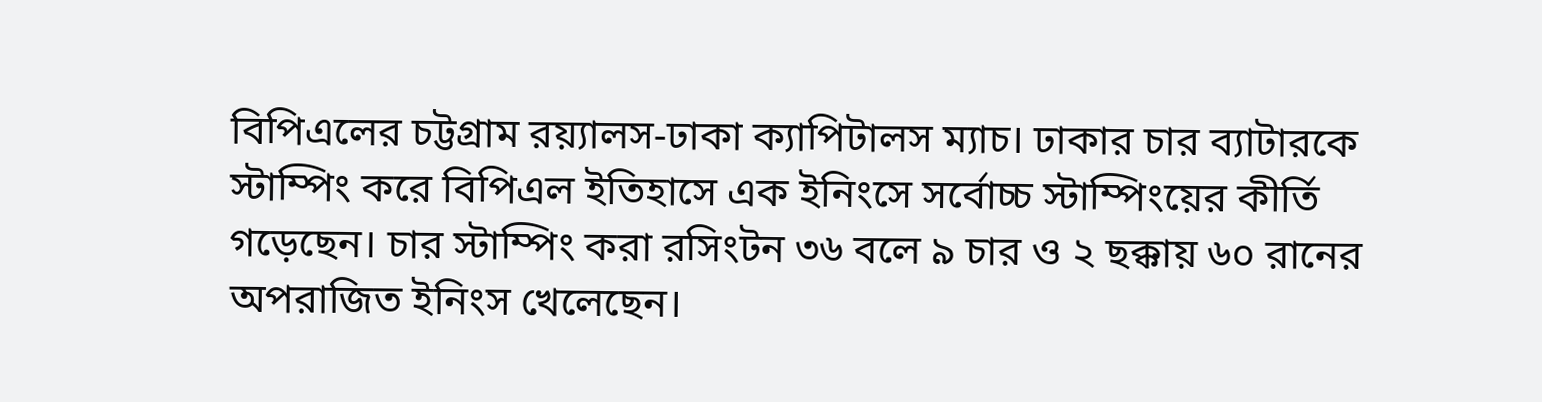বিপিএলের চট্টগ্রাম রয়্যালস-ঢাকা ক্যাপিটালস ম্যাচ। ঢাকার চার ব্যাটারকে স্টাম্পিং করে বিপিএল ইতিহাসে এক ইনিংসে সর্বোচ্চ স্টাম্পিংয়ের কীর্তি গড়েছেন। চার স্টাম্পিং করা রসিংটন ৩৬ বলে ৯ চার ও ২ ছক্কায় ৬০ রানের অপরাজিত ইনিংস খেলেছেন।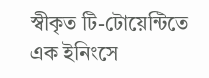স্বীকৃত টি-টোয়েন্টিতে এক ইনিংসে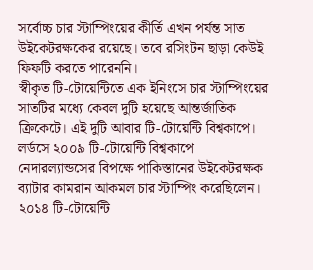সর্বোচ্চ চার স্টাম্পিংয়ের কীর্তি এখন পর্যন্ত সাত উইকেটরক্ষকের রয়েছে। তবে রসিংটন ছাড়া কেউই ফিফটি করতে পারেননি।
স্বীকৃত টি-টোয়েন্টিতে এক ইনিংসে চার স্টাম্পিংয়ের সাতটির মধ্যে কেবল দুটি হয়েছে আন্তর্জাতিক ক্রিকেটে। এই দুটি আবার টি-টোয়েন্টি বিশ্বকাপে। লর্ডসে ২০০৯ টি-টোয়েন্টি বিশ্বকাপে নেদারল্যান্ডসের বিপক্ষে পাকিস্তানের উইকেটরক্ষক ব্যাটার কামরান আকমল চার স্টাম্পিং করেছিলেন। ২০১৪ টি-টোয়েন্টি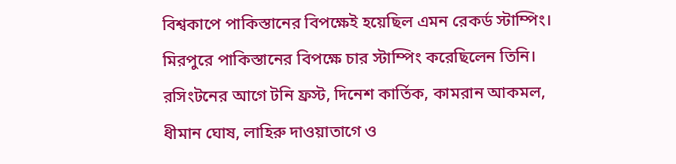বিশ্বকাপে পাকিস্তানের বিপক্ষেই হয়েছিল এমন রেকর্ড স্টাম্পিং। মিরপুরে পাকিস্তানের বিপক্ষে চার স্টাম্পিং করেছিলেন তিনি।
রসিংটনের আগে টনি ফ্রস্ট, দিনেশ কার্তিক, কামরান আকমল, ধীমান ঘোষ, লাহিরু দাওয়াতাগে ও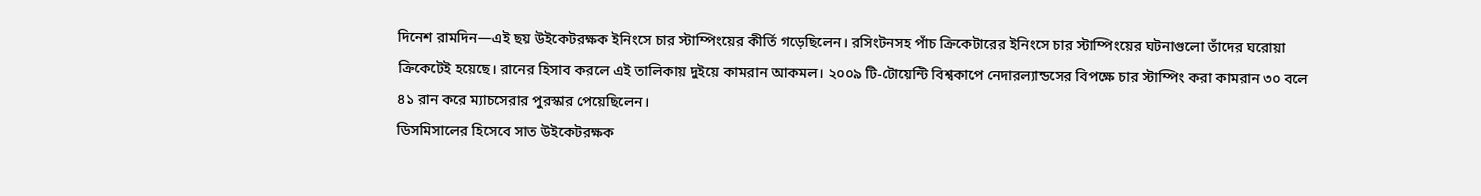দিনেশ রামদিন—এই ছয় উইকেটরক্ষক ইনিংসে চার স্টাম্পিংয়ের কীর্তি গড়েছিলেন। রসিংটনসহ পাঁচ ক্রিকেটারের ইনিংসে চার স্টাম্পিংয়ের ঘটনাগুলো তাঁদের ঘরোয়া ক্রিকেটেই হয়েছে। রানের হিসাব করলে এই তালিকায় দুইয়ে কামরান আকমল। ২০০৯ টি-টোয়েন্টি বিশ্বকাপে নেদারল্যান্ডসের বিপক্ষে চার স্টাম্পিং করা কামরান ৩০ বলে ৪১ রান করে ম্যাচসেরার পুরস্কার পেয়েছিলেন।
ডিসমিসালের হিসেবে সাত উইকেটরক্ষক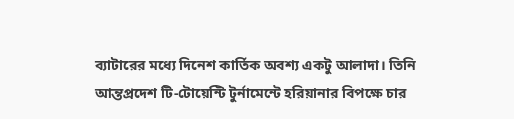ব্যাটারের মধ্যে দিনেশ কার্তিক অবশ্য একটু আলাদা। তিনি আন্তপ্রদেশ টি-টোয়েন্টি টুর্নামেন্টে হরিয়ানার বিপক্ষে চার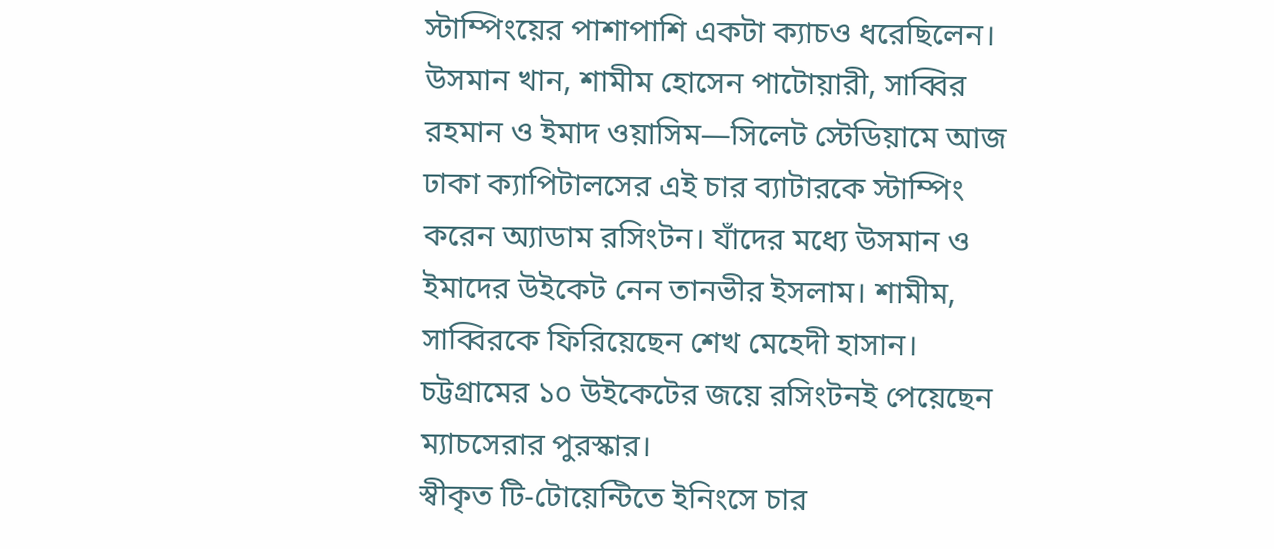স্টাম্পিংয়ের পাশাপাশি একটা ক্যাচও ধরেছিলেন। উসমান খান, শামীম হোসেন পাটোয়ারী, সাব্বির রহমান ও ইমাদ ওয়াসিম—সিলেট স্টেডিয়ামে আজ ঢাকা ক্যাপিটালসের এই চার ব্যাটারকে স্টাম্পিং করেন অ্যাডাম রসিংটন। যাঁদের মধ্যে উসমান ও ইমাদের উইকেট নেন তানভীর ইসলাম। শামীম, সাব্বিরকে ফিরিয়েছেন শেখ মেহেদী হাসান। চট্টগ্রামের ১০ উইকেটের জয়ে রসিংটনই পেয়েছেন ম্যাচসেরার পুরস্কার।
স্বীকৃত টি-টোয়েন্টিতে ইনিংসে চার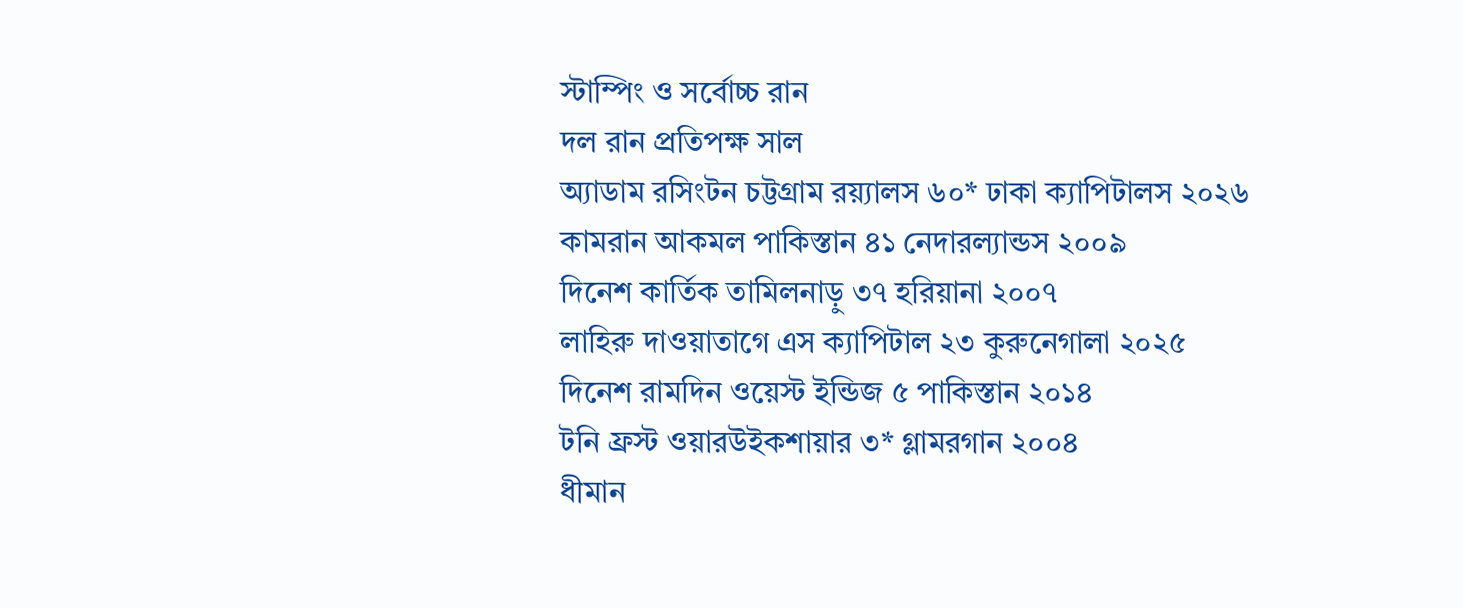স্টাম্পিং ও সর্বোচ্চ রান
দল রান প্রতিপক্ষ সাল
অ্যাডাম রসিংটন চট্টগ্রাম রয়্যালস ৬০* ঢাকা ক্যাপিটালস ২০২৬
কামরান আকমল পাকিস্তান ৪১ নেদারল্যান্ডস ২০০৯
দিনেশ কার্তিক তামিলনাড়ু ৩৭ হরিয়ানা ২০০৭
লাহিরু দাওয়াতাগে এস ক্যাপিটাল ২৩ কুরুনেগালা ২০২৫
দিনেশ রামদিন ওয়েস্ট ইন্ডিজ ৫ পাকিস্তান ২০১৪
টনি ফ্রস্ট ওয়ারউইকশায়ার ৩* গ্লামরগান ২০০৪
ধীমান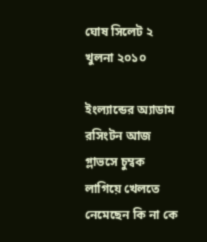ঘোষ সিলেট ২ খুলনা ২০১০

ইংল্যান্ডের অ্যাডাম রসিংটন আজ গ্লাভসে চুম্বক লাগিয়ে খেলতে নেমেছেন কি না কে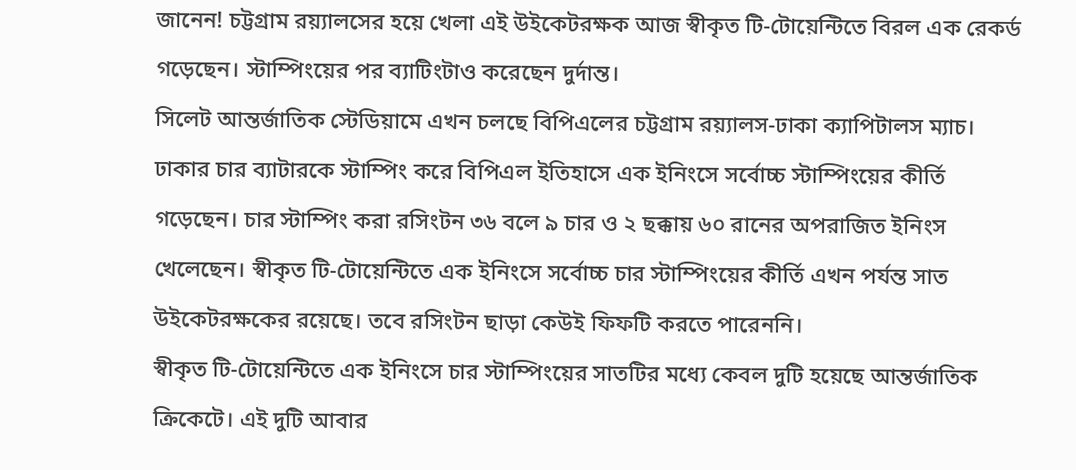জানেন! চট্টগ্রাম রয়্যালসের হয়ে খেলা এই উইকেটরক্ষক আজ স্বীকৃত টি-টোয়েন্টিতে বিরল এক রেকর্ড গড়েছেন। স্টাম্পিংয়ের পর ব্যাটিংটাও করেছেন দুর্দান্ত।
সিলেট আন্তর্জাতিক স্টেডিয়ামে এখন চলছে বিপিএলের চট্টগ্রাম রয়্যালস-ঢাকা ক্যাপিটালস ম্যাচ। ঢাকার চার ব্যাটারকে স্টাম্পিং করে বিপিএল ইতিহাসে এক ইনিংসে সর্বোচ্চ স্টাম্পিংয়ের কীর্তি গড়েছেন। চার স্টাম্পিং করা রসিংটন ৩৬ বলে ৯ চার ও ২ ছক্কায় ৬০ রানের অপরাজিত ইনিংস খেলেছেন। স্বীকৃত টি-টোয়েন্টিতে এক ইনিংসে সর্বোচ্চ চার স্টাম্পিংয়ের কীর্তি এখন পর্যন্ত সাত উইকেটরক্ষকের রয়েছে। তবে রসিংটন ছাড়া কেউই ফিফটি করতে পারেননি।
স্বীকৃত টি-টোয়েন্টিতে এক ইনিংসে চার স্টাম্পিংয়ের সাতটির মধ্যে কেবল দুটি হয়েছে আন্তর্জাতিক ক্রিকেটে। এই দুটি আবার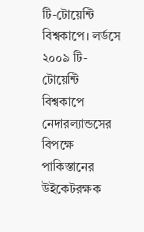টি-টোয়েন্টি বিশ্বকাপে। লর্ডসে ২০০৯ টি-টোয়েন্টি বিশ্বকাপে নেদারল্যান্ডসের বিপক্ষে পাকিস্তানের উইকেটরক্ষক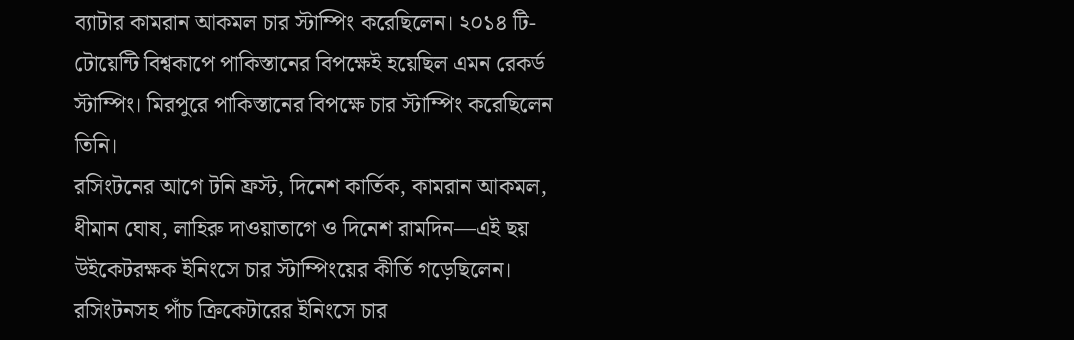ব্যাটার কামরান আকমল চার স্টাম্পিং করেছিলেন। ২০১৪ টি-টোয়েন্টি বিশ্বকাপে পাকিস্তানের বিপক্ষেই হয়েছিল এমন রেকর্ড স্টাম্পিং। মিরপুরে পাকিস্তানের বিপক্ষে চার স্টাম্পিং করেছিলেন তিনি।
রসিংটনের আগে টনি ফ্রস্ট, দিনেশ কার্তিক, কামরান আকমল, ধীমান ঘোষ, লাহিরু দাওয়াতাগে ও দিনেশ রামদিন—এই ছয় উইকেটরক্ষক ইনিংসে চার স্টাম্পিংয়ের কীর্তি গড়েছিলেন। রসিংটনসহ পাঁচ ক্রিকেটারের ইনিংসে চার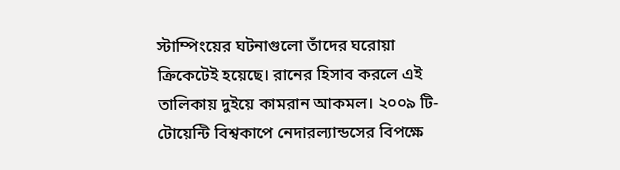স্টাম্পিংয়ের ঘটনাগুলো তাঁদের ঘরোয়া ক্রিকেটেই হয়েছে। রানের হিসাব করলে এই তালিকায় দুইয়ে কামরান আকমল। ২০০৯ টি-টোয়েন্টি বিশ্বকাপে নেদারল্যান্ডসের বিপক্ষে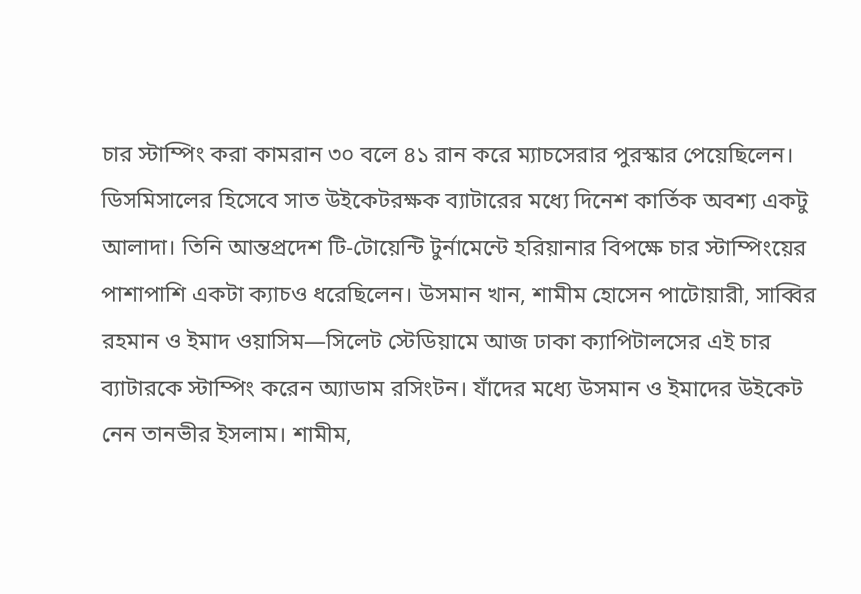চার স্টাম্পিং করা কামরান ৩০ বলে ৪১ রান করে ম্যাচসেরার পুরস্কার পেয়েছিলেন।
ডিসমিসালের হিসেবে সাত উইকেটরক্ষক ব্যাটারের মধ্যে দিনেশ কার্তিক অবশ্য একটু আলাদা। তিনি আন্তপ্রদেশ টি-টোয়েন্টি টুর্নামেন্টে হরিয়ানার বিপক্ষে চার স্টাম্পিংয়ের পাশাপাশি একটা ক্যাচও ধরেছিলেন। উসমান খান, শামীম হোসেন পাটোয়ারী, সাব্বির রহমান ও ইমাদ ওয়াসিম—সিলেট স্টেডিয়ামে আজ ঢাকা ক্যাপিটালসের এই চার ব্যাটারকে স্টাম্পিং করেন অ্যাডাম রসিংটন। যাঁদের মধ্যে উসমান ও ইমাদের উইকেট নেন তানভীর ইসলাম। শামীম,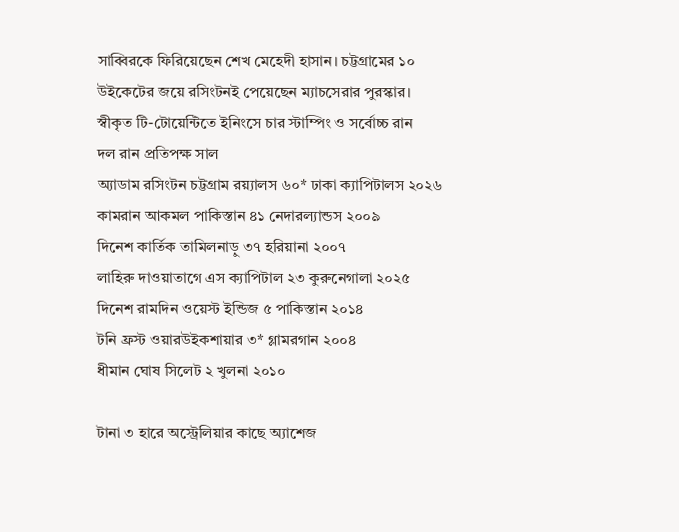সাব্বিরকে ফিরিয়েছেন শেখ মেহেদী হাসান। চট্টগ্রামের ১০ উইকেটের জয়ে রসিংটনই পেয়েছেন ম্যাচসেরার পুরস্কার।
স্বীকৃত টি-টোয়েন্টিতে ইনিংসে চার স্টাম্পিং ও সর্বোচ্চ রান
দল রান প্রতিপক্ষ সাল
অ্যাডাম রসিংটন চট্টগ্রাম রয়্যালস ৬০* ঢাকা ক্যাপিটালস ২০২৬
কামরান আকমল পাকিস্তান ৪১ নেদারল্যান্ডস ২০০৯
দিনেশ কার্তিক তামিলনাড়ু ৩৭ হরিয়ানা ২০০৭
লাহিরু দাওয়াতাগে এস ক্যাপিটাল ২৩ কুরুনেগালা ২০২৫
দিনেশ রামদিন ওয়েস্ট ইন্ডিজ ৫ পাকিস্তান ২০১৪
টনি ফ্রস্ট ওয়ারউইকশায়ার ৩* গ্লামরগান ২০০৪
ধীমান ঘোষ সিলেট ২ খুলনা ২০১০

টানা ৩ হারে অস্ট্রেলিয়ার কাছে অ্যাশেজ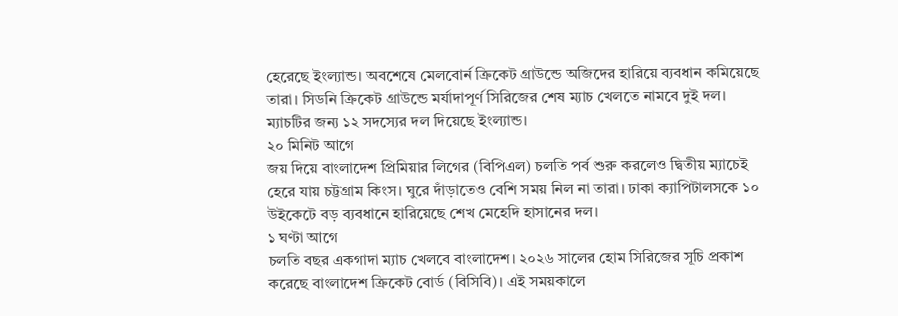হেরেছে ইংল্যান্ড। অবশেষে মেলবোর্ন ক্রিকেট গ্রাউন্ডে অজিদের হারিয়ে ব্যবধান কমিয়েছে তারা। সিডনি ক্রিকেট গ্রাউন্ডে মর্যাদাপূর্ণ সিরিজের শেষ ম্যাচ খেলতে নামবে দুই দল। ম্যাচটির জন্য ১২ সদস্যের দল দিয়েছে ইংল্যান্ড।
২০ মিনিট আগে
জয় দিয়ে বাংলাদেশ প্রিমিয়ার লিগের (বিপিএল) চলতি পর্ব শুরু করলেও দ্বিতীয় ম্যাচেই হেরে যায় চট্টগ্রাম কিংস। ঘুরে দাঁড়াতেও বেশি সময় নিল না তারা। ঢাকা ক্যাপিটালসকে ১০ উইকেটে বড় ব্যবধানে হারিয়েছে শেখ মেহেদি হাসানের দল।
১ ঘণ্টা আগে
চলতি বছর একগাদা ম্যাচ খেলবে বাংলাদেশ। ২০২৬ সালের হোম সিরিজের সূচি প্রকাশ করেছে বাংলাদেশ ক্রিকেট বোর্ড (বিসিবি)। এই সময়কালে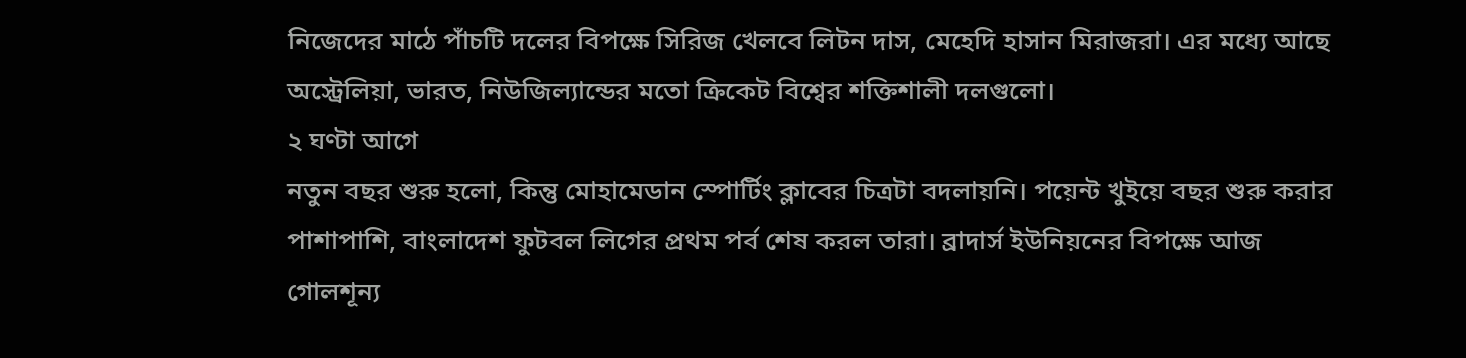নিজেদের মাঠে পাঁচটি দলের বিপক্ষে সিরিজ খেলবে লিটন দাস, মেহেদি হাসান মিরাজরা। এর মধ্যে আছে অস্ট্রেলিয়া, ভারত, নিউজিল্যান্ডের মতো ক্রিকেট বিশ্বের শক্তিশালী দলগুলো।
২ ঘণ্টা আগে
নতুন বছর শুরু হলো, কিন্তু মোহামেডান স্পোর্টিং ক্লাবের চিত্রটা বদলায়নি। পয়েন্ট খুইয়ে বছর শুরু করার পাশাপাশি, বাংলাদেশ ফুটবল লিগের প্রথম পর্ব শেষ করল তারা। ব্রাদার্স ইউনিয়নের বিপক্ষে আজ গোলশূন্য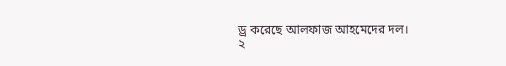ড্র করেছে আলফাজ আহমেদের দল।
২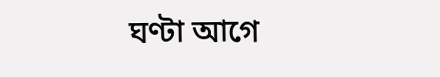ঘণ্টা আগে